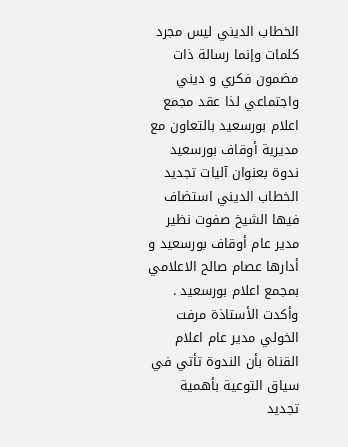الخطاب الديني ليس مجرد كلمات وإنما رسالة ذات مضمون فكري و ديني واجتماعي لذا عقد مجمع اعلام بورسعيد بالتعاون مع مديرية أوقاف بورسعيد ندوة بعنوان آليات تجديد الخطاب الديني استضاف فيها الشيخ صفوت نظير مدير عام أوقاف بورسعيد و أدارها عصام صالح الاعلامي بمجمع اعلام بورسعيد .
وأكدت الأستاذة مرفت الخولي مدير عام اعلام القناة بأن الندوة تأتي في سياق التوعية بأهمية تجديد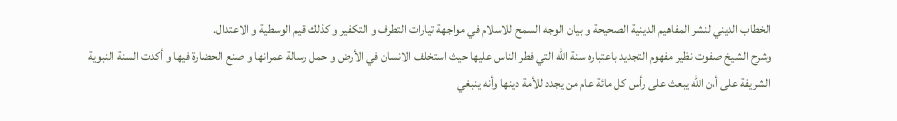الخطاب الديني لنشر المفاهيم الدينية الصحيحة و بيان الوجه السمح للاسلام في مواجهة تيارات التطرف و التكفير و كذلك قيم الوسطية و الاعتدال.
وشرح الشيخ صفوت نظير مفهوم التجديد باعتباره سنة الله التي فطر الناس عليها حيث استخلف الانسان في الأرض و حمل رسالة عمرانها و صنع الحضارة فيها و أكدت السنة النبوية الشريفة على أ،ن الله يبعث على رأس كل مائة عام من يجدد للأمة دينها وأنه ينبغي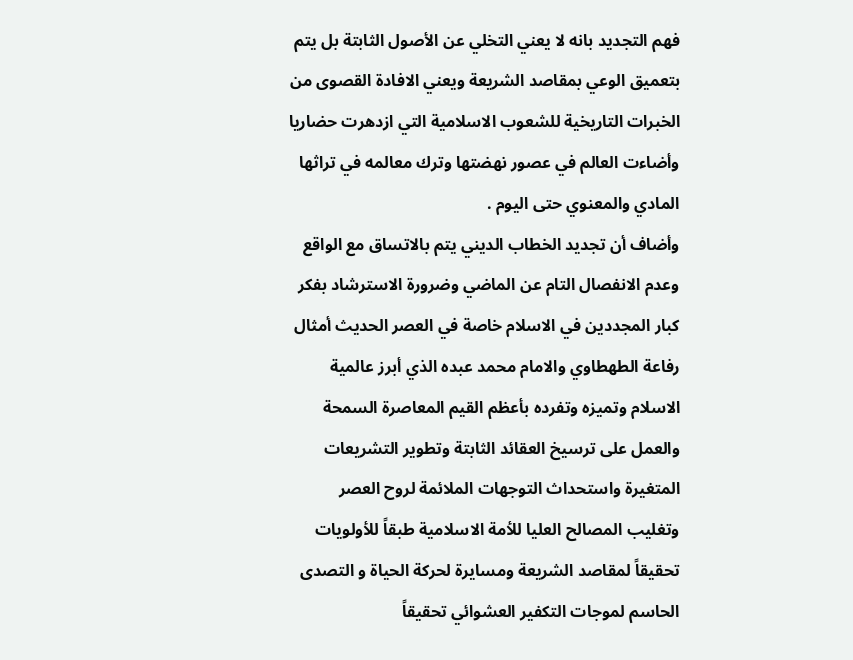فهم التجديد بانه لا يعني التخلي عن الأصول الثابتة بل يتم بتعميق الوعي بمقاصد الشريعة ويعني الافادة القصوى من الخبرات التاريخية للشعوب الاسلامية التي ازدهرت حضاريا وأضاءت العالم في عصور نهضتها وترك معالمه في تراثها المادي والمعنوي حتى اليوم .
وأضاف أن تجديد الخطاب الديني يتم بالاتساق مع الواقع وعدم الانفصال التام عن الماضي وضرورة الاسترشاد بفكر كبار المجددين في الاسلام خاصة في العصر الحديث أمثال رفاعة الطهطاوي والامام محمد عبده الذي أبرز عالمية الاسلام وتميزه وتفرده بأعظم القيم المعاصرة السمحة والعمل على ترسيخ العقائد الثابتة وتطوير التشريعات المتغيرة واستحداث التوجهات الملائمة لروح العصر وتغليب المصالح العليا للأمة الاسلامية طبقاً للأولويات تحقيقاً لمقاصد الشريعة ومسايرة لحركة الحياة و التصدى الحاسم لموجات التكفير العشوائي تحقيقاً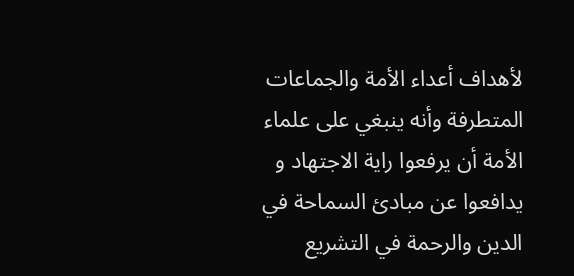لأهداف أعداء الأمة والجماعات المتطرفة وأنه ينبغي على علماء الأمة أن يرفعوا راية الاجتهاد و يدافعوا عن مبادئ السماحة في الدين والرحمة في التشريع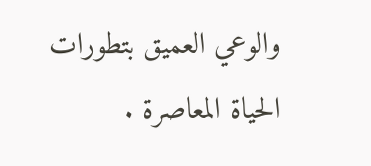والوعي العميق بتطورات الحياة المعاصرة .